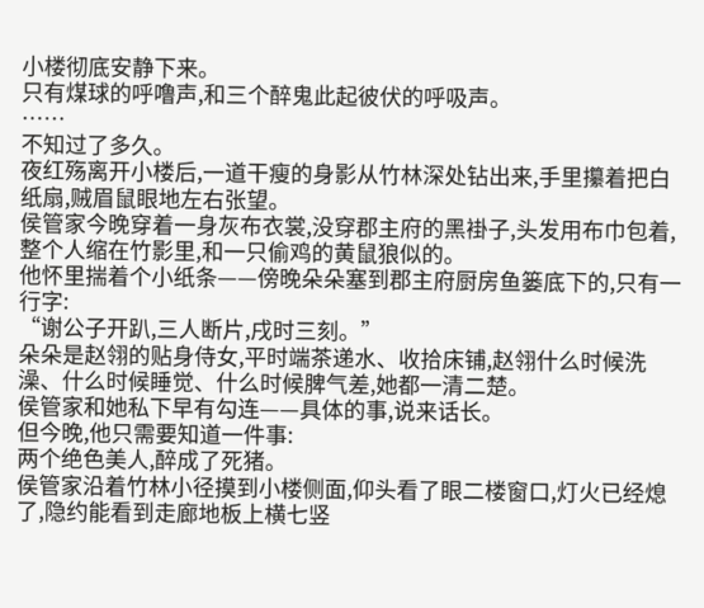小楼彻底安静下来。
只有煤球的呼噜声,和三个醉鬼此起彼伏的呼吸声。
……
不知过了多久。
夜红殇离开小楼后,一道干瘦的身影从竹林深处钻出来,手里攥着把白纸扇,贼眉鼠眼地左右张望。
侯管家今晚穿着一身灰布衣裳,没穿郡主府的黑褂子,头发用布巾包着,整个人缩在竹影里,和一只偷鸡的黄鼠狼似的。
他怀里揣着个小纸条——傍晚朵朵塞到郡主府厨房鱼篓底下的,只有一行字:
“谢公子开趴,三人断片,戌时三刻。”
朵朵是赵翎的贴身侍女,平时端茶递水、收拾床铺,赵翎什么时候洗澡、什么时候睡觉、什么时候脾气差,她都一清二楚。
侯管家和她私下早有勾连——具体的事,说来话长。
但今晚,他只需要知道一件事:
两个绝色美人,醉成了死猪。
侯管家沿着竹林小径摸到小楼侧面,仰头看了眼二楼窗口,灯火已经熄了,隐约能看到走廊地板上横七竖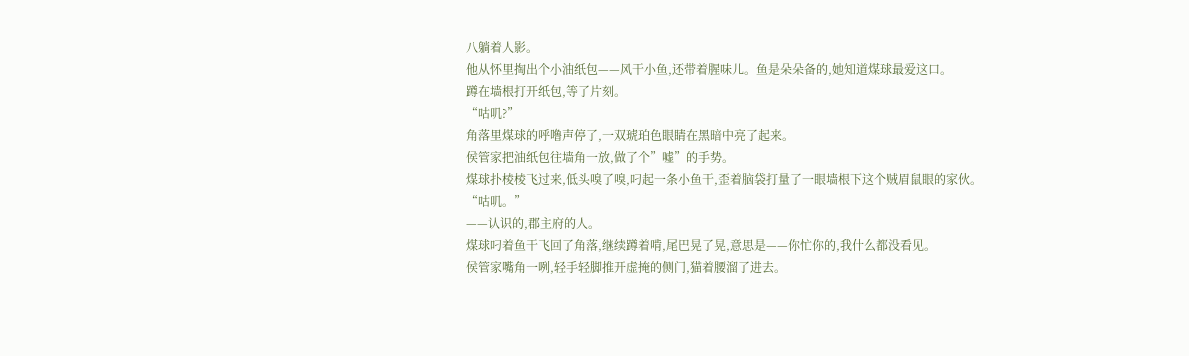八躺着人影。
他从怀里掏出个小油纸包——风干小鱼,还带着腥味儿。鱼是朵朵备的,她知道煤球最爱这口。
蹲在墙根打开纸包,等了片刻。
“咕叽?”
角落里煤球的呼噜声停了,一双琥珀色眼睛在黑暗中亮了起来。
侯管家把油纸包往墙角一放,做了个”嘘”的手势。
煤球扑棱棱飞过来,低头嗅了嗅,叼起一条小鱼干,歪着脑袋打量了一眼墙根下这个贼眉鼠眼的家伙。
“咕叽。”
——认识的,郡主府的人。
煤球叼着鱼干飞回了角落,继续蹲着啃,尾巴晃了晃,意思是——你忙你的,我什么都没看见。
侯管家嘴角一咧,轻手轻脚推开虚掩的侧门,猫着腰溜了进去。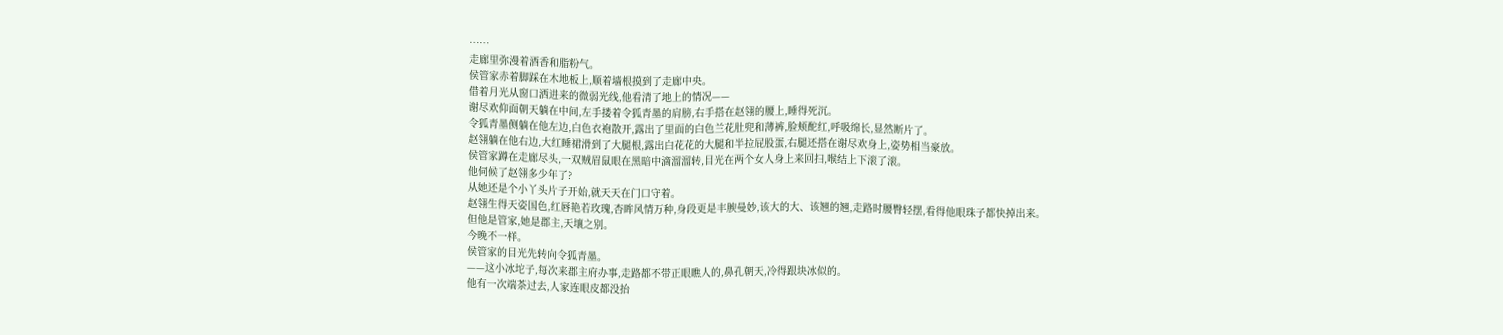……
走廊里弥漫着酒香和脂粉气。
侯管家赤着脚踩在木地板上,顺着墙根摸到了走廊中央。
借着月光从窗口洒进来的微弱光线,他看清了地上的情况——
谢尽欢仰面朝天躺在中间,左手搂着令狐青墨的肩膀,右手搭在赵翎的腰上,睡得死沉。
令狐青墨侧躺在他左边,白色衣袍散开,露出了里面的白色兰花肚兜和薄裤,脸颊酡红,呼吸绵长,显然断片了。
赵翎躺在他右边,大红睡裙滑到了大腿根,露出白花花的大腿和半拉屁股蛋,右腿还搭在谢尽欢身上,姿势相当豪放。
侯管家蹲在走廊尽头,一双贼眉鼠眼在黑暗中滴溜溜转,目光在两个女人身上来回扫,喉结上下滚了滚。
他伺候了赵翎多少年了?
从她还是个小丫头片子开始,就天天在门口守着。
赵翎生得天姿国色,红唇艳若玫瑰,杏眸风情万种,身段更是丰腴曼妙,该大的大、该翘的翘,走路时腰臀轻摆,看得他眼珠子都快掉出来。
但他是管家,她是郡主,天壤之别。
今晚不一样。
侯管家的目光先转向令狐青墨。
——这小冰坨子,每次来郡主府办事,走路都不带正眼瞧人的,鼻孔朝天,冷得跟块冰似的。
他有一次端茶过去,人家连眼皮都没抬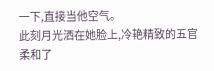一下,直接当他空气。
此刻月光洒在她脸上,冷艳精致的五官柔和了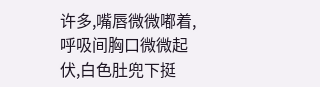许多,嘴唇微微嘟着,呼吸间胸口微微起伏,白色肚兜下挺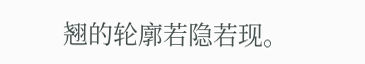翘的轮廓若隐若现。